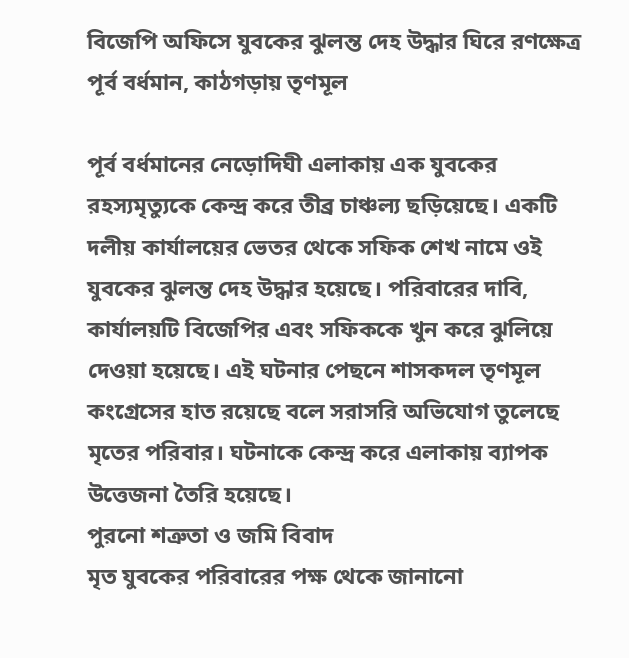বিজেপি অফিসে যুবকের ঝুলন্ত দেহ উদ্ধার ঘিরে রণক্ষেত্র পূর্ব বর্ধমান, কাঠগড়ায় তৃণমূল

পূর্ব বর্ধমানের নেড়োদিঘী এলাকায় এক যুবকের রহস্যমৃত্যুকে কেন্দ্র করে তীব্র চাঞ্চল্য ছড়িয়েছে। একটি দলীয় কার্যালয়ের ভেতর থেকে সফিক শেখ নামে ওই যুবকের ঝুলন্ত দেহ উদ্ধার হয়েছে। পরিবারের দাবি, কার্যালয়টি বিজেপির এবং সফিককে খুন করে ঝুলিয়ে দেওয়া হয়েছে। এই ঘটনার পেছনে শাসকদল তৃণমূল কংগ্রেসের হাত রয়েছে বলে সরাসরি অভিযোগ তুলেছে মৃতের পরিবার। ঘটনাকে কেন্দ্র করে এলাকায় ব্যাপক উত্তেজনা তৈরি হয়েছে।
পুরনো শত্রুতা ও জমি বিবাদ
মৃত যুবকের পরিবারের পক্ষ থেকে জানানো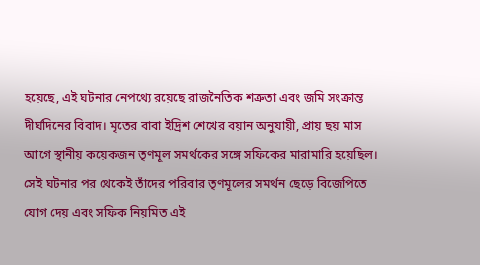হয়েছে, এই ঘটনার নেপথ্যে রয়েছে রাজনৈতিক শত্রুতা এবং জমি সংক্রান্ত দীর্ঘদিনের বিবাদ। মৃতের বাবা ইদ্রিশ শেখের বয়ান অনুযায়ী, প্রায় ছয় মাস আগে স্থানীয় কয়েকজন তৃণমূল সমর্থকের সঙ্গে সফিকের মারামারি হয়েছিল। সেই ঘটনার পর থেকেই তাঁদের পরিবার তৃণমূলের সমর্থন ছেড়ে বিজেপিতে যোগ দেয় এবং সফিক নিয়মিত এই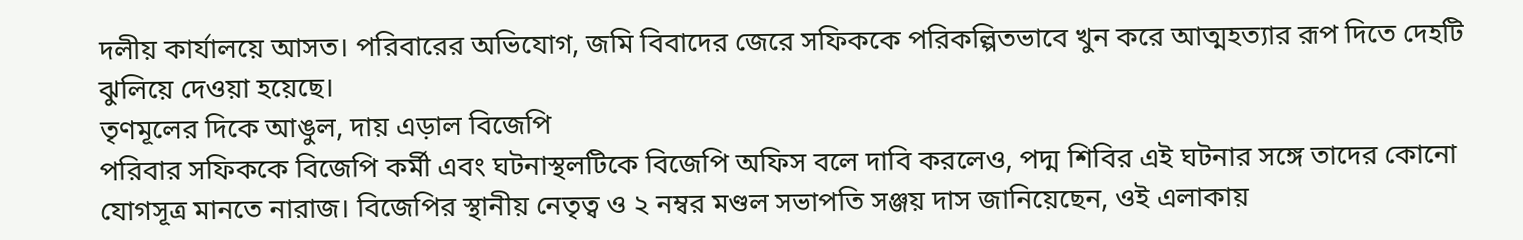দলীয় কার্যালয়ে আসত। পরিবারের অভিযোগ, জমি বিবাদের জেরে সফিককে পরিকল্পিতভাবে খুন করে আত্মহত্যার রূপ দিতে দেহটি ঝুলিয়ে দেওয়া হয়েছে।
তৃণমূলের দিকে আঙুল, দায় এড়াল বিজেপি
পরিবার সফিককে বিজেপি কর্মী এবং ঘটনাস্থলটিকে বিজেপি অফিস বলে দাবি করলেও, পদ্ম শিবির এই ঘটনার সঙ্গে তাদের কোনো যোগসূত্র মানতে নারাজ। বিজেপির স্থানীয় নেতৃত্ব ও ২ নম্বর মণ্ডল সভাপতি সঞ্জয় দাস জানিয়েছেন, ওই এলাকায়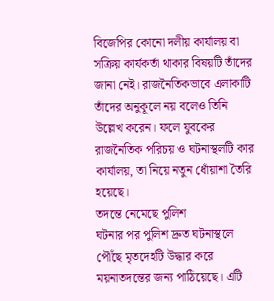বিজেপির কোনো দলীয় কার্যালয় বা সক্রিয় কার্যকর্তা থাকার বিষয়টি তাঁদের জানা নেই। রাজনৈতিকভাবে এলাকাটি তাঁদের অনুকূলে নয় বলেও তিনি উল্লেখ করেন। ফলে যুবকের রাজনৈতিক পরিচয় ও ঘটনাস্থলটি কার কার্যালয়, তা নিয়ে নতুন ধোঁয়াশা তৈরি হয়েছে।
তদন্তে নেমেছে পুলিশ
ঘটনার পর পুলিশ দ্রুত ঘটনাস্থলে পৌঁছে মৃতদেহটি উদ্ধার করে ময়নাতদন্তের জন্য পাঠিয়েছে। এটি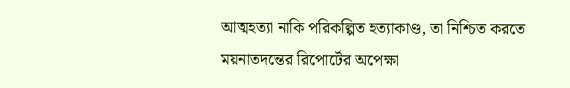আত্মহত্যা নাকি পরিকল্পিত হত্যাকাণ্ড, তা নিশ্চিত করতে ময়নাতদন্তের রিপোর্টের অপেক্ষা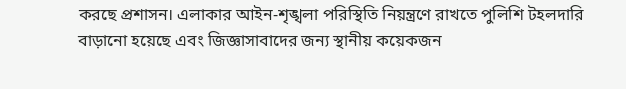করছে প্রশাসন। এলাকার আইন-শৃঙ্খলা পরিস্থিতি নিয়ন্ত্রণে রাখতে পুলিশি টহলদারি বাড়ানো হয়েছে এবং জিজ্ঞাসাবাদের জন্য স্থানীয় কয়েকজন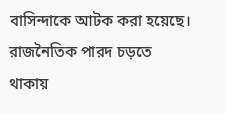বাসিন্দাকে আটক করা হয়েছে। রাজনৈতিক পারদ চড়তে থাকায়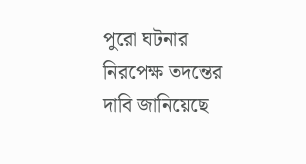পুরো ঘটনার নিরপেক্ষ তদন্তের দাবি জানিয়েছে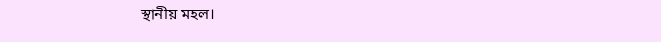স্থানীয় মহল।